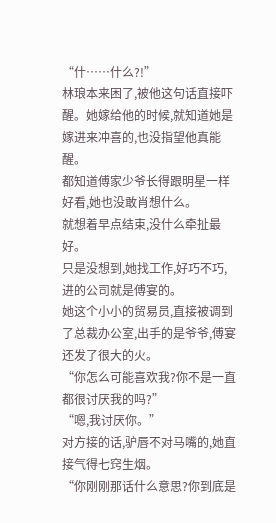“什……什么?!”
林琅本来困了,被他这句话直接吓醒。她嫁给他的时候,就知道她是嫁进来冲喜的,也没指望他真能醒。
都知道傅家少爷长得跟明星一样好看,她也没敢肖想什么。
就想着早点结束,没什么牵扯最好。
只是没想到,她找工作,好巧不巧,进的公司就是傅宴的。
她这个小小的贸易员,直接被调到了总裁办公室,出手的是爷爷,傅宴还发了很大的火。
“你怎么可能喜欢我?你不是一直都很讨厌我的吗?”
“嗯,我讨厌你。”
对方接的话,驴唇不对马嘴的,她直接气得七窍生烟。
“你刚刚那话什么意思?你到底是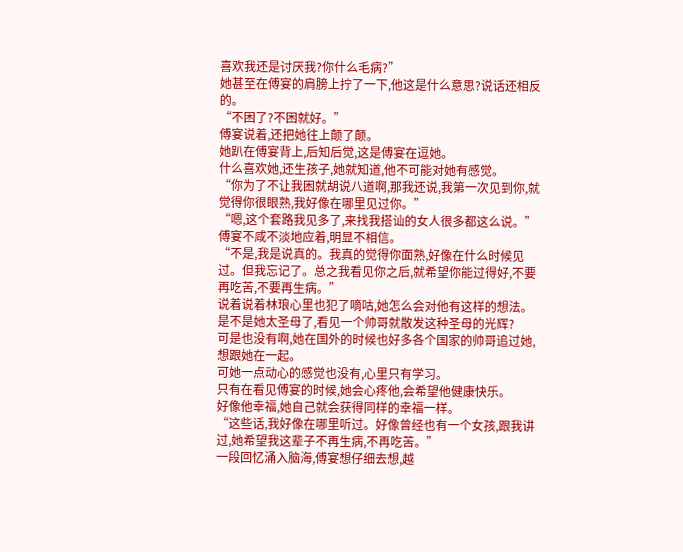喜欢我还是讨厌我?你什么毛病?”
她甚至在傅宴的肩膀上拧了一下,他这是什么意思?说话还相反的。
“不困了?不困就好。”
傅宴说着,还把她往上颠了颠。
她趴在傅宴背上,后知后觉,这是傅宴在逗她。
什么喜欢她,还生孩子,她就知道,他不可能对她有感觉。
“你为了不让我困就胡说八道啊,那我还说,我第一次见到你,就觉得你很眼熟,我好像在哪里见过你。”
“嗯,这个套路我见多了,来找我搭讪的女人很多都这么说。”
傅宴不咸不淡地应着,明显不相信。
“不是,我是说真的。我真的觉得你面熟,好像在什么时候见过。但我忘记了。总之我看见你之后,就希望你能过得好,不要再吃苦,不要再生病。”
说着说着林琅心里也犯了嘀咕,她怎么会对他有这样的想法。
是不是她太圣母了,看见一个帅哥就散发这种圣母的光辉?
可是也没有啊,她在国外的时候也好多各个国家的帅哥追过她,想跟她在一起。
可她一点动心的感觉也没有,心里只有学习。
只有在看见傅宴的时候,她会心疼他,会希望他健康快乐。
好像他幸福,她自己就会获得同样的幸福一样。
“这些话,我好像在哪里听过。好像曾经也有一个女孩,跟我讲过,她希望我这辈子不再生病,不再吃苦。”
一段回忆涌入脑海,傅宴想仔细去想,越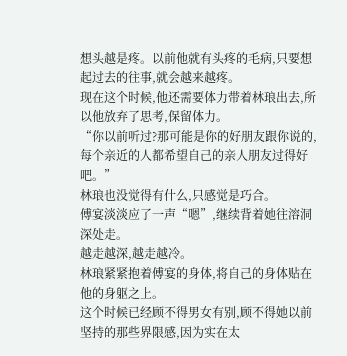想头越是疼。以前他就有头疼的毛病,只要想起过去的往事,就会越来越疼。
现在这个时候,他还需要体力带着林琅出去,所以他放弃了思考,保留体力。
“你以前听过?那可能是你的好朋友跟你说的,每个亲近的人都希望自己的亲人朋友过得好吧。”
林琅也没觉得有什么,只感觉是巧合。
傅宴淡淡应了一声“嗯”,继续背着她往溶洞深处走。
越走越深,越走越冷。
林琅紧紧抱着傅宴的身体,将自己的身体贴在他的身躯之上。
这个时候已经顾不得男女有别,顾不得她以前坚持的那些界限感,因为实在太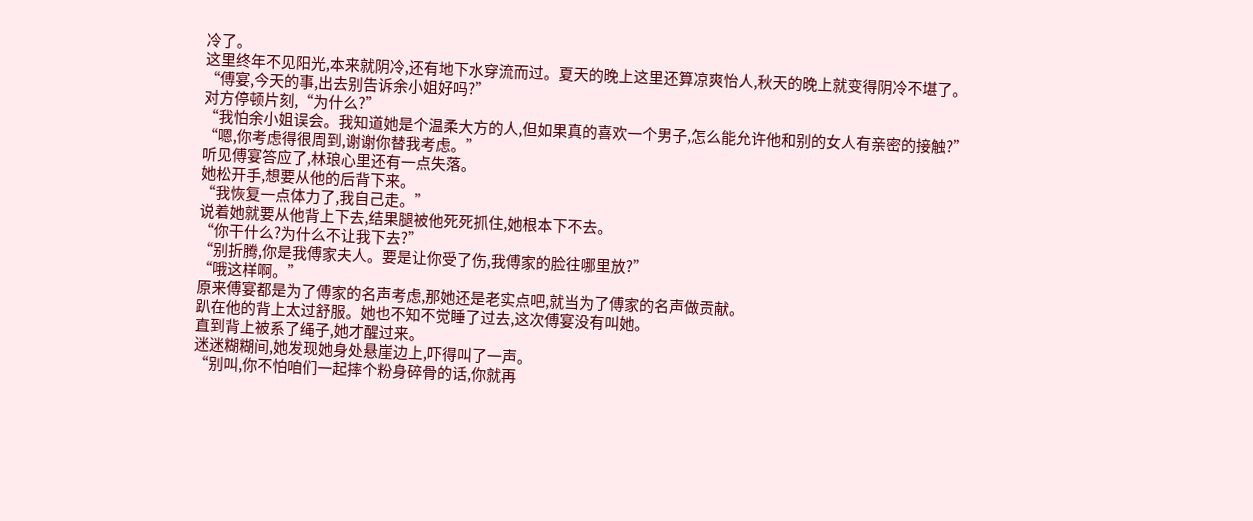冷了。
这里终年不见阳光,本来就阴冷,还有地下水穿流而过。夏天的晚上这里还算凉爽怡人,秋天的晚上就变得阴冷不堪了。
“傅宴,今天的事,出去别告诉余小姐好吗?”
对方停顿片刻,“为什么?”
“我怕余小姐误会。我知道她是个温柔大方的人,但如果真的喜欢一个男子,怎么能允许他和别的女人有亲密的接触?”
“嗯,你考虑得很周到,谢谢你替我考虑。”
听见傅宴答应了,林琅心里还有一点失落。
她松开手,想要从他的后背下来。
“我恢复一点体力了,我自己走。”
说着她就要从他背上下去,结果腿被他死死抓住,她根本下不去。
“你干什么?为什么不让我下去?”
“别折腾,你是我傅家夫人。要是让你受了伤,我傅家的脸往哪里放?”
“哦这样啊。”
原来傅宴都是为了傅家的名声考虑,那她还是老实点吧,就当为了傅家的名声做贡献。
趴在他的背上太过舒服。她也不知不觉睡了过去,这次傅宴没有叫她。
直到背上被系了绳子,她才醒过来。
迷迷糊糊间,她发现她身处悬崖边上,吓得叫了一声。
“别叫,你不怕咱们一起摔个粉身碎骨的话,你就再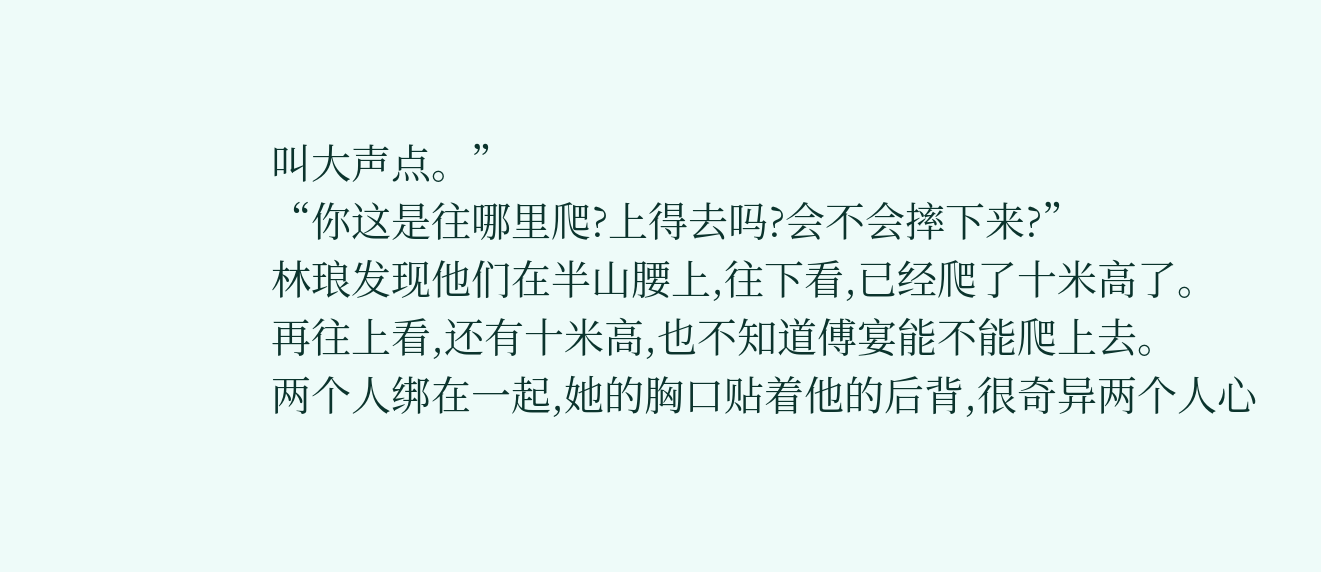叫大声点。”
“你这是往哪里爬?上得去吗?会不会摔下来?”
林琅发现他们在半山腰上,往下看,已经爬了十米高了。
再往上看,还有十米高,也不知道傅宴能不能爬上去。
两个人绑在一起,她的胸口贴着他的后背,很奇异两个人心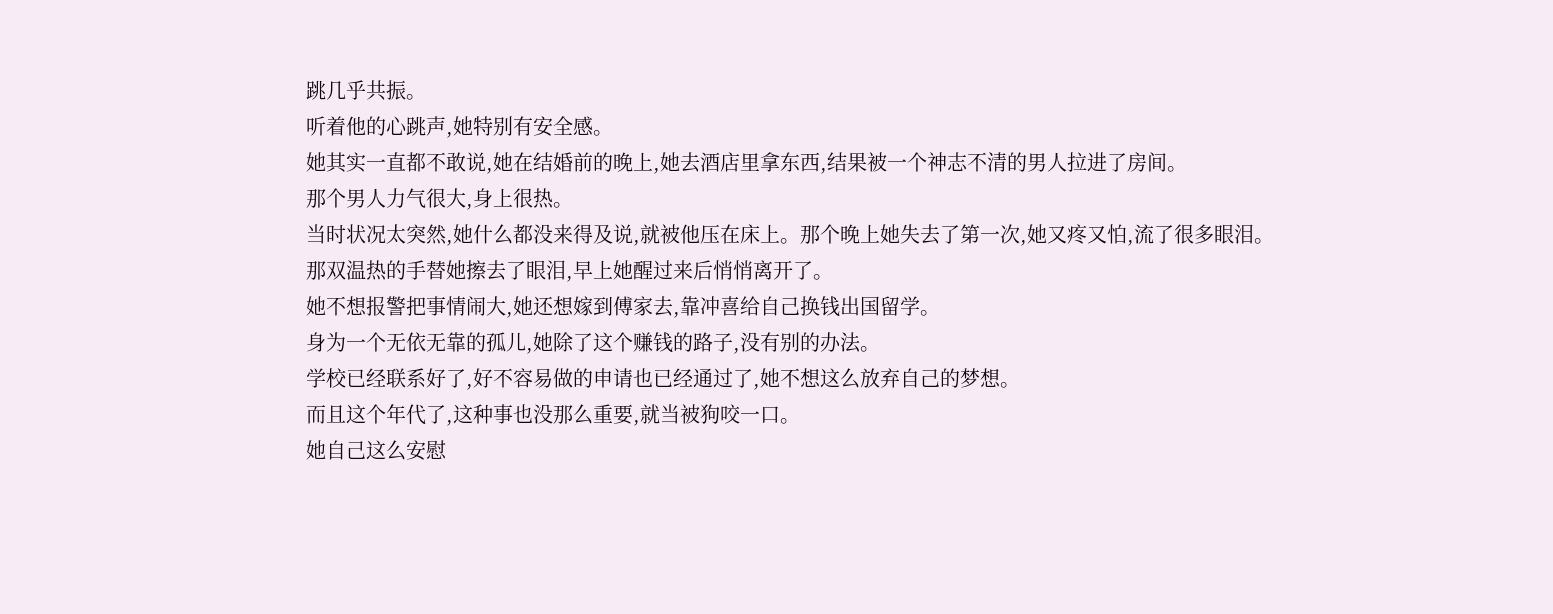跳几乎共振。
听着他的心跳声,她特别有安全感。
她其实一直都不敢说,她在结婚前的晚上,她去酒店里拿东西,结果被一个神志不清的男人拉进了房间。
那个男人力气很大,身上很热。
当时状况太突然,她什么都没来得及说,就被他压在床上。那个晚上她失去了第一次,她又疼又怕,流了很多眼泪。
那双温热的手替她擦去了眼泪,早上她醒过来后悄悄离开了。
她不想报警把事情闹大,她还想嫁到傅家去,靠冲喜给自己换钱出国留学。
身为一个无依无靠的孤儿,她除了这个赚钱的路子,没有别的办法。
学校已经联系好了,好不容易做的申请也已经通过了,她不想这么放弃自己的梦想。
而且这个年代了,这种事也没那么重要,就当被狗咬一口。
她自己这么安慰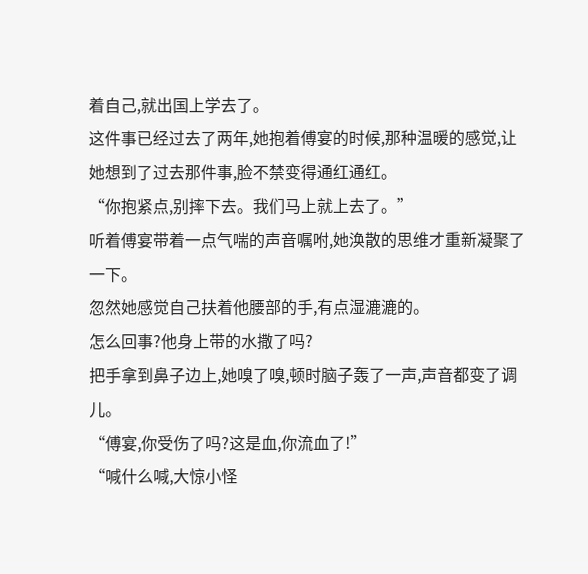着自己,就出国上学去了。
这件事已经过去了两年,她抱着傅宴的时候,那种温暖的感觉,让她想到了过去那件事,脸不禁变得通红通红。
“你抱紧点,别摔下去。我们马上就上去了。”
听着傅宴带着一点气喘的声音嘱咐,她涣散的思维才重新凝聚了一下。
忽然她感觉自己扶着他腰部的手,有点湿漉漉的。
怎么回事?他身上带的水撒了吗?
把手拿到鼻子边上,她嗅了嗅,顿时脑子轰了一声,声音都变了调儿。
“傅宴,你受伤了吗?这是血,你流血了!”
“喊什么喊,大惊小怪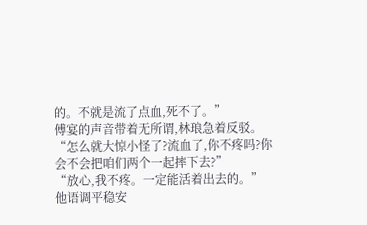的。不就是流了点血,死不了。”
傅宴的声音带着无所谓,林琅急着反驳。
“怎么就大惊小怪了?流血了,你不疼吗?你会不会把咱们两个一起摔下去?”
“放心,我不疼。一定能活着出去的。”
他语调平稳安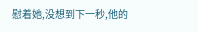慰着她,没想到下一秒,他的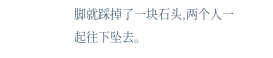脚就踩掉了一块石头,两个人一起往下坠去。